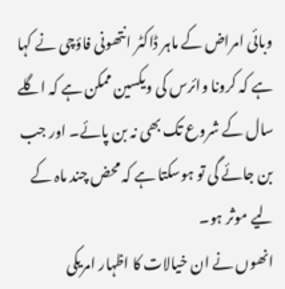وبائی امراض کے ماہر ڈاکٹر انتھونی فاؤچی نے کہا ہے کہ کرونا وائرس کی ویکسین ممکن ہے کہ اگلے سال کے شروع تک بھی نہ بن پائے۔ اور جب بن جائے گی تو ہوسکتا ہے کہ محض چند ماہ کے لیے موثر ہو۔
انھوں نے ان خیالات کا اظہار امریکی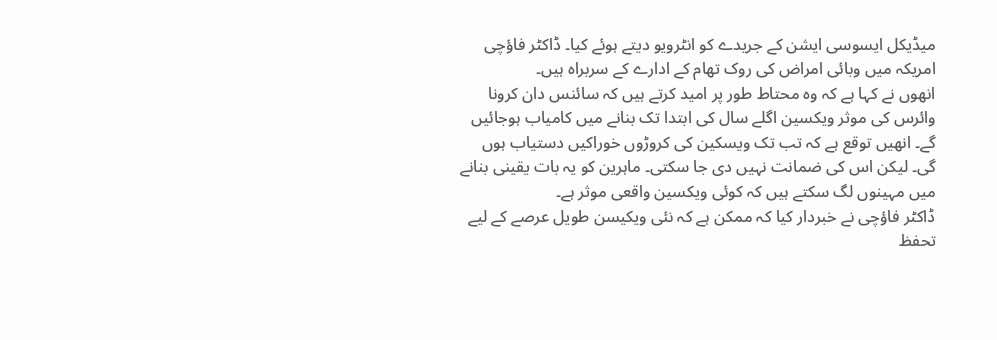میڈیکل ایسوسی ایشن کے جریدے کو انٹرویو دیتے ہوئے کیا۔ ڈاکٹر فاؤچی امریکہ میں وبائی امراض کی روک تھام کے ادارے کے سربراہ ہیں۔
انھوں نے کہا ہے کہ وہ محتاط طور پر امید کرتے ہیں کہ سائنس دان کرونا وائرس کی موثر ویکسین اگلے سال کی ابتدا تک بنانے میں کامیاب ہوجائیں گے۔ انھیں توقع ہے کہ تب تک ویسکین کی کروڑوں خوراکیں دستیاب ہوں گی۔ لیکن اس کی ضمانت نہیں دی جا سکتی۔ ماہرین کو یہ بات یقینی بنانے میں مہینوں لگ سکتے ہیں کہ کوئی ویکسین واقعی موثر ہے۔
ڈاکٹر فاؤچی نے خبردار کیا کہ ممکن ہے کہ نئی ویکیسن طویل عرصے کے لیے تحفظ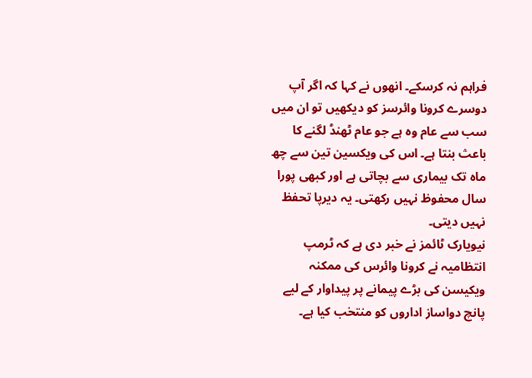فراہم نہ کرسکے۔ انھوں نے کہا کہ اگر آپ دوسرے کرونا وائرسز کو دیکھیں تو ان میں سب سے عام وہ ہے جو عام ٹھنڈ لگنے کا باعث بنتا ہے۔ اس کی ویکسین تین سے چھ ماہ تک بیماری سے بچاتی ہے اور کبھی پورا سال محفوظ نہیں رکھتی۔ یہ دیرپا تحفظ نہیں دیتی۔
نیویارک ٹائمز نے خبر دی ہے کہ ٹرمپ انتظامیہ نے کرونا وائرس کی ممکنہ ویکیسن کی بڑے پیمانے پر پیداوار کے لیے پانچ دواساز اداروں کو منتخب کیا ہے۔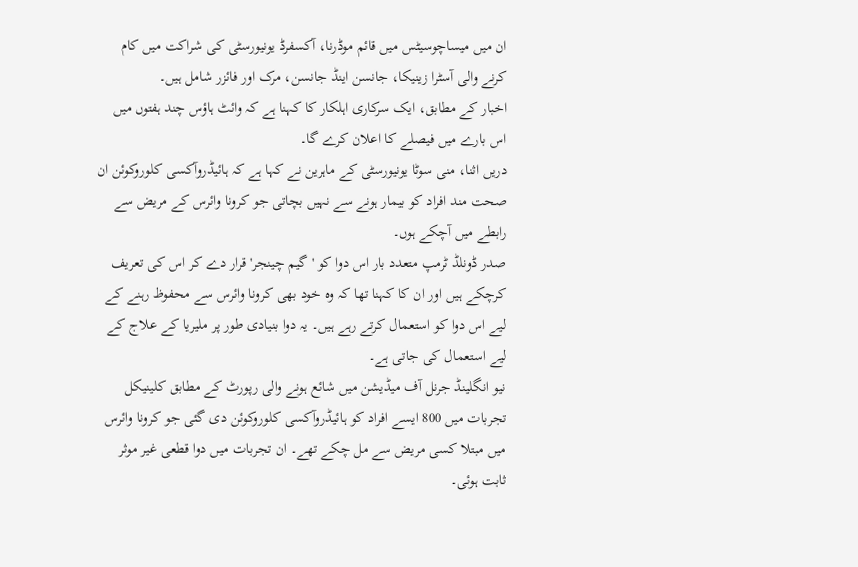ان میں میساچوسیٹس میں قائم موڈرنا، آکسفرڈ یونیورسٹی کی شراکت میں کام کرنے والی آسٹرا زینیکا، جانسن اینڈ جانسن، مرک اور فائزر شامل ہیں۔
اخبار کے مطابق، ایک سرکاری اہلکار کا کہنا ہے کہ وائٹ ہاؤس چند ہفتوں میں اس بارے میں فیصلے کا اعلان کرے گا۔
دریں اثنا، منی سوٹا یونیورسٹی کے ماہرین نے کہا ہے کہ ہائیڈروآکسی کلوروکوئن ان صحت مند افراد کو بیمار ہونے سے نہیں بچاتی جو کرونا وائرس کے مریض سے رابطے میں آچکے ہوں۔
صدر ڈونلڈ ٹرمپ متعدد بار اس دوا کو 'گیم چینجر' قرار دے کر اس کی تعریف کرچکے ہیں اور ان کا کہنا تھا کہ وہ خود بھی کرونا وائرس سے محفوظ رہنے کے لیے اس دوا کو استعمال کرتے رہے ہیں۔ یہ دوا بنیادی طور پر ملیریا کے علاج کے لیے استعمال کی جاتی ہے۔
نیو انگلینڈ جرنل آف میڈیشن میں شائع ہونے والی رپورٹ کے مطابق کلینیکل تجربات میں 800 ایسے افراد کو ہائیڈروآکسی کلوروکوئن دی گئی جو کرونا وائرس میں مبتلا کسی مریض سے مل چکے تھے۔ ان تجربات میں دوا قطعی غیر موثر ثابت ہوئی۔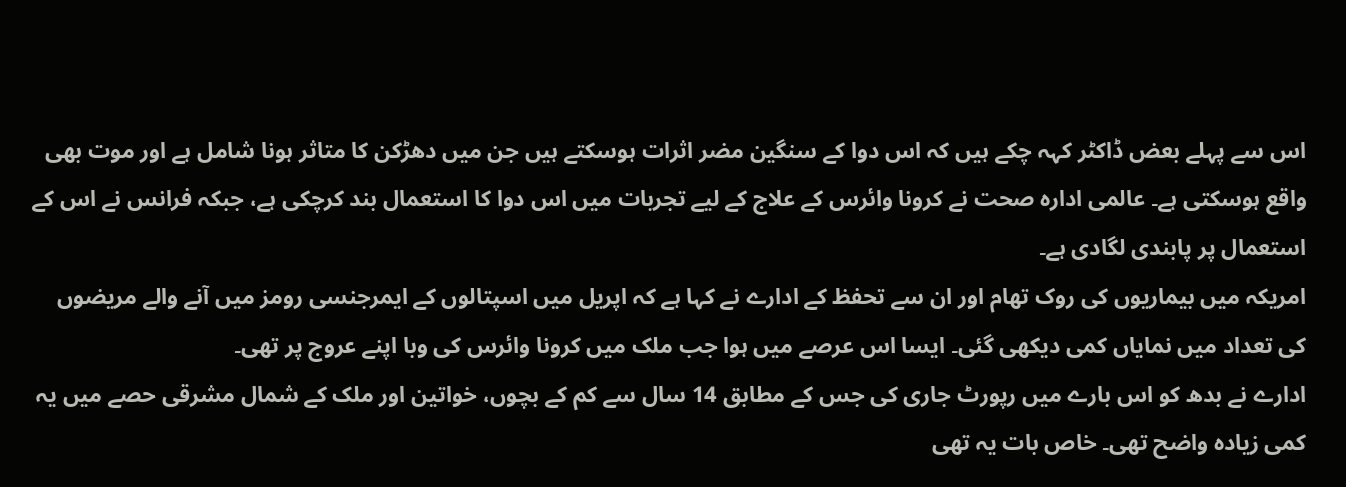اس سے پہلے بعض ڈاکٹر کہہ چکے ہیں کہ اس دوا کے سنگین مضر اثرات ہوسکتے ہیں جن میں دھڑکن کا متاثر ہونا شامل ہے اور موت بھی واقع ہوسکتی ہے۔ عالمی ادارہ صحت نے کرونا وائرس کے علاج کے لیے تجربات میں اس دوا کا استعمال بند کرچکی ہے، جبکہ فرانس نے اس کے استعمال پر پابندی لگادی ہے۔
امریکہ میں بیماریوں کی روک تھام اور ان سے تحفظ کے ادارے نے کہا ہے کہ اپریل میں اسپتالوں کے ایمرجنسی رومز میں آنے والے مریضوں کی تعداد میں نمایاں کمی دیکھی گئی۔ ایسا اس عرصے میں ہوا جب ملک میں کرونا وائرس کی وبا اپنے عروج پر تھی۔
ادارے نے بدھ کو اس بارے میں رپورٹ جاری کی جس کے مطابق 14 سال سے کم کے بچوں، خواتین اور ملک کے شمال مشرقی حصے میں یہ کمی زیادہ واضح تھی۔ خاص بات یہ تھی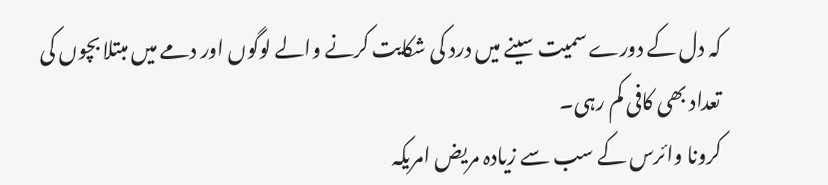کہ دل کے دورے سمیت سینے میں درد کی شکایت کرنے والے لوگوں اور دمے میں مبتلا بچوں کی تعداد بھی کافی کم رہی۔
کرونا وائرس کے سب سے زیادہ مریض امریکہ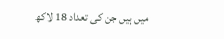میں ہیں جن کی تعداد 18 لاکھ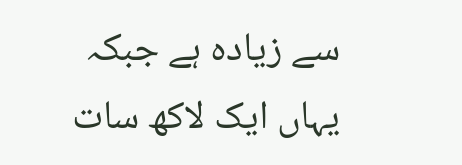سے زیادہ ہے جبکہ یہاں ایک لاکھ سات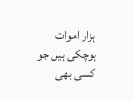ہزار اموات ہوچکی ہیں جو کسی بھی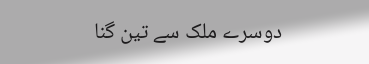دوسرے ملک سے تین گنا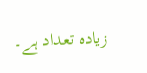زیادہ تعداد ہے۔